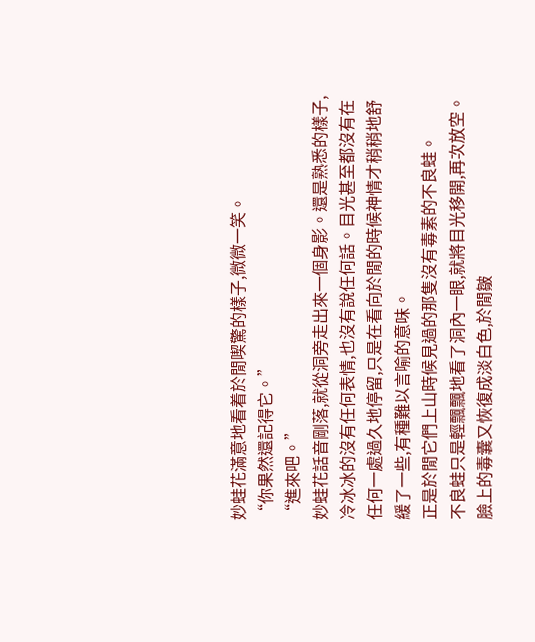妙蛙花滿意地看着於閒喫驚的樣子,微微一笑。
“你果然還記得它。”
“進來吧。”
妙蛙花話音剛落,就從洞旁走出來一個身影。還是熟悉的樣子,冷冰冰的沒有任何表情,也沒有說任何話。目光甚至都沒有在任何一處過久地停留,只是在看向於閒的時候神情才稍稍地舒緩了一些,有種難以言喻的意味。
正是於閒它們上山時候見過的那隻沒有毒素的不良蛙。
不良蛙只是輕飄飄地看了洞內一眼,就將目光移開,再次放空。臉上的毒囊又恢復成淡白色,於閒皺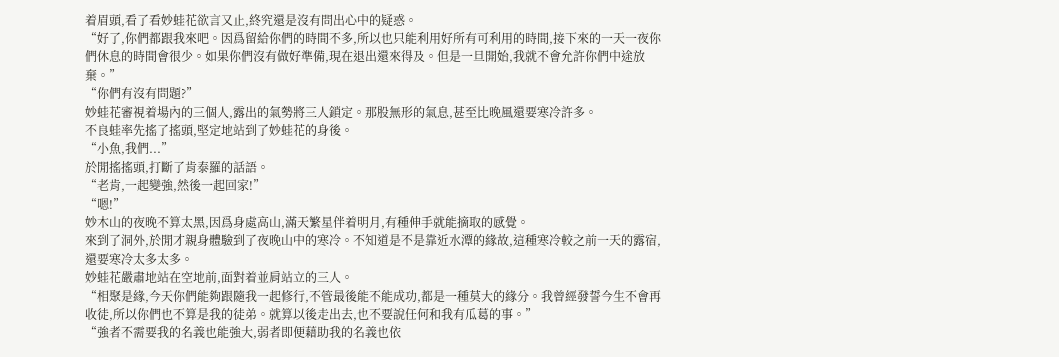着眉頭,看了看妙蛙花欲言又止,終究還是沒有問出心中的疑惑。
“好了,你們都跟我來吧。因爲留給你們的時間不多,所以也只能利用好所有可利用的時間,接下來的一天一夜你們休息的時間會很少。如果你們沒有做好準備,現在退出還來得及。但是一旦開始,我就不會允許你們中途放棄。”
“你們有沒有問題?”
妙蛙花審視着場內的三個人,露出的氣勢將三人鎖定。那股無形的氣息,甚至比晚風還要寒冷許多。
不良蛙率先搖了搖頭,堅定地站到了妙蛙花的身後。
“小魚,我們...”
於閒搖搖頭,打斷了肯泰羅的話語。
“老肯,一起變強,然後一起回家!”
“嗯!”
妙木山的夜晚不算太黑,因爲身處高山,滿天繁星伴着明月,有種伸手就能摘取的感覺。
來到了洞外,於閒才親身體驗到了夜晚山中的寒冷。不知道是不是靠近水潭的緣故,這種寒冷較之前一天的露宿,還要寒冷太多太多。
妙蛙花嚴肅地站在空地前,面對着並肩站立的三人。
“相聚是緣,今天你們能夠跟隨我一起修行,不管最後能不能成功,都是一種莫大的緣分。我曾經發誓今生不會再收徒,所以你們也不算是我的徒弟。就算以後走出去,也不要說任何和我有瓜葛的事。”
“強者不需要我的名義也能強大,弱者即便藉助我的名義也依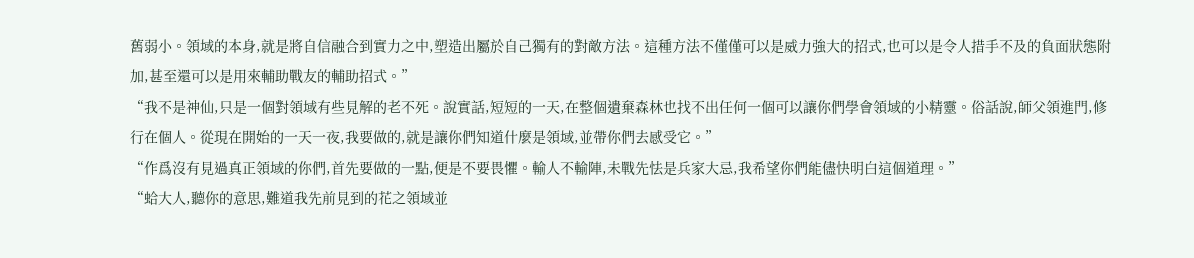舊弱小。領域的本身,就是將自信融合到實力之中,塑造出屬於自己獨有的對敵方法。這種方法不僅僅可以是威力強大的招式,也可以是令人措手不及的負面狀態附加,甚至還可以是用來輔助戰友的輔助招式。”
“我不是神仙,只是一個對領域有些見解的老不死。說實話,短短的一天,在整個遺棄森林也找不出任何一個可以讓你們學會領域的小精靈。俗話說,師父領進門,修行在個人。從現在開始的一天一夜,我要做的,就是讓你們知道什麼是領域,並帶你們去感受它。”
“作爲沒有見過真正領域的你們,首先要做的一點,便是不要畏懼。輸人不輸陣,未戰先怯是兵家大忌,我希望你們能儘快明白這個道理。”
“蛤大人,聽你的意思,難道我先前見到的花之領域並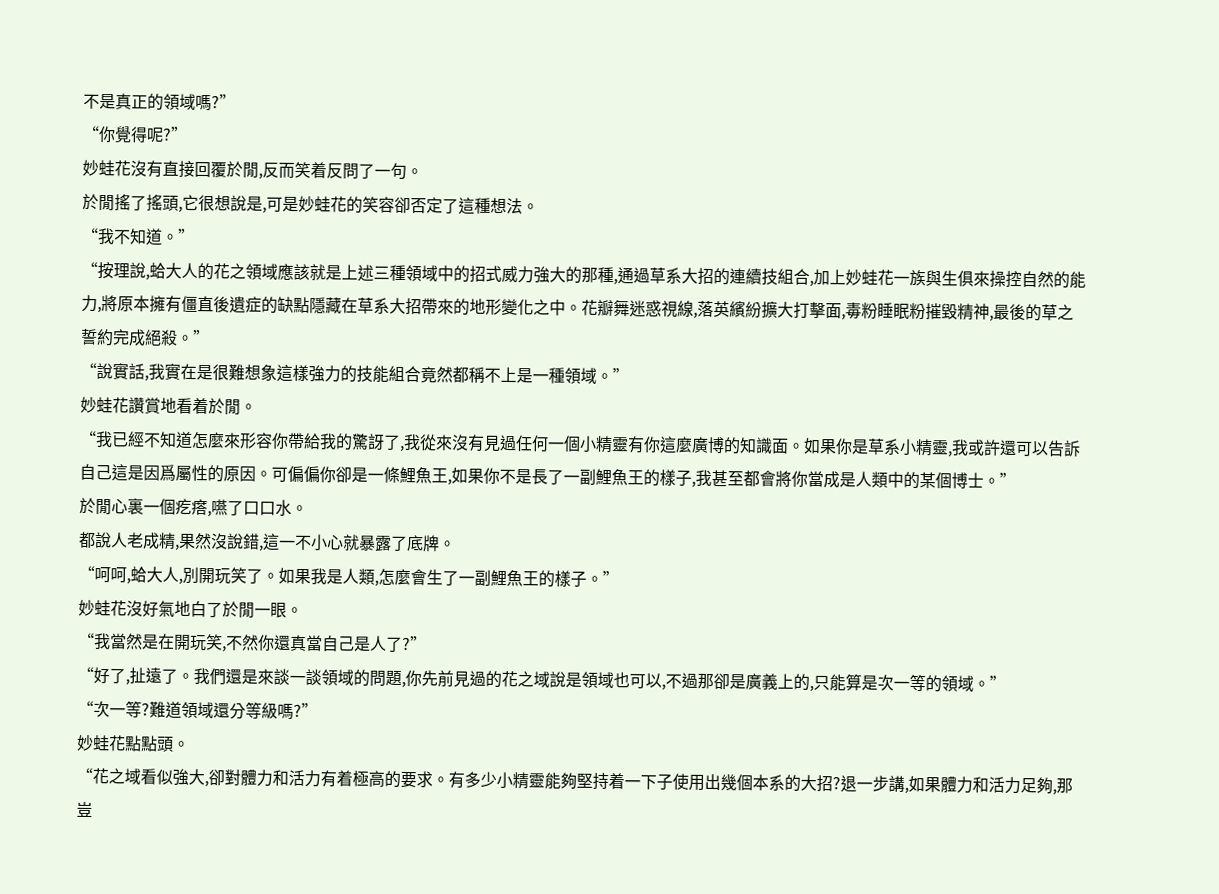不是真正的領域嗎?”
“你覺得呢?”
妙蛙花沒有直接回覆於閒,反而笑着反問了一句。
於閒搖了搖頭,它很想說是,可是妙蛙花的笑容卻否定了這種想法。
“我不知道。”
“按理說,蛤大人的花之領域應該就是上述三種領域中的招式威力強大的那種,通過草系大招的連續技組合,加上妙蛙花一族與生俱來操控自然的能力,將原本擁有僵直後遺症的缺點隱藏在草系大招帶來的地形變化之中。花瓣舞迷惑視線,落英繽紛擴大打擊面,毒粉睡眠粉摧毀精神,最後的草之誓約完成絕殺。”
“說實話,我實在是很難想象這樣強力的技能組合竟然都稱不上是一種領域。”
妙蛙花讚賞地看着於閒。
“我已經不知道怎麼來形容你帶給我的驚訝了,我從來沒有見過任何一個小精靈有你這麼廣博的知識面。如果你是草系小精靈,我或許還可以告訴自己這是因爲屬性的原因。可偏偏你卻是一條鯉魚王,如果你不是長了一副鯉魚王的樣子,我甚至都會將你當成是人類中的某個博士。”
於閒心裏一個疙瘩,嚥了口口水。
都說人老成精,果然沒說錯,這一不小心就暴露了底牌。
“呵呵,蛤大人,別開玩笑了。如果我是人類,怎麼會生了一副鯉魚王的樣子。”
妙蛙花沒好氣地白了於閒一眼。
“我當然是在開玩笑,不然你還真當自己是人了?”
“好了,扯遠了。我們還是來談一談領域的問題,你先前見過的花之域說是領域也可以,不過那卻是廣義上的,只能算是次一等的領域。”
“次一等?難道領域還分等級嗎?”
妙蛙花點點頭。
“花之域看似強大,卻對體力和活力有着極高的要求。有多少小精靈能夠堅持着一下子使用出幾個本系的大招?退一步講,如果體力和活力足夠,那豈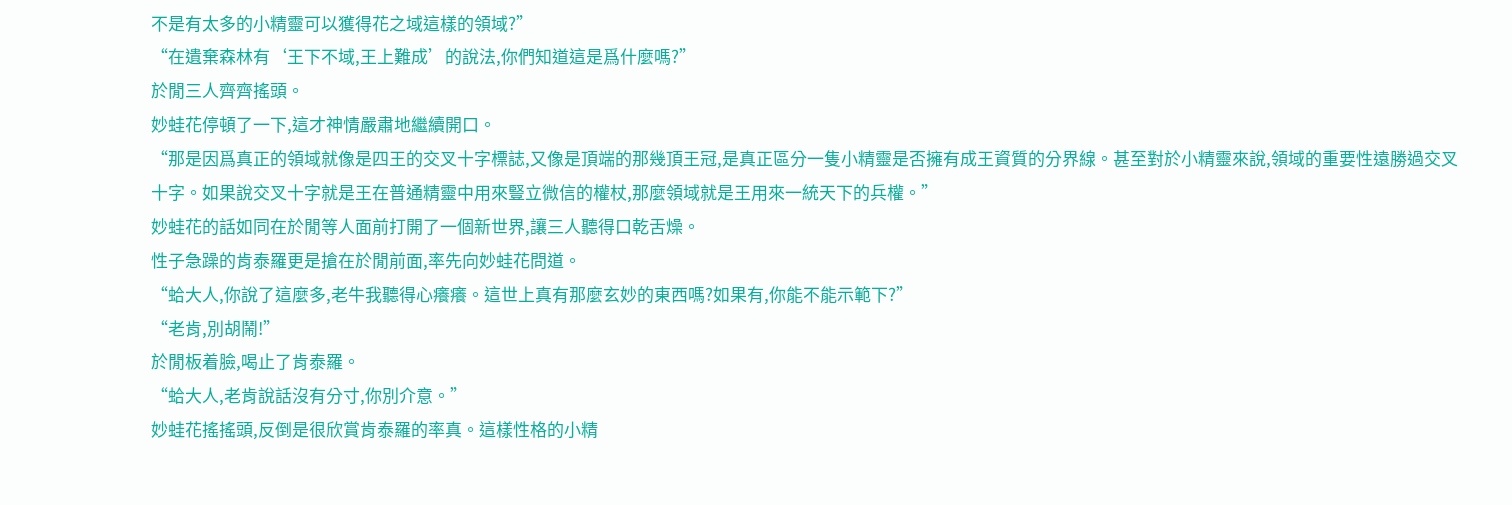不是有太多的小精靈可以獲得花之域這樣的領域?”
“在遺棄森林有‘王下不域,王上難成’的說法,你們知道這是爲什麼嗎?”
於閒三人齊齊搖頭。
妙蛙花停頓了一下,這才神情嚴肅地繼續開口。
“那是因爲真正的領域就像是四王的交叉十字標誌,又像是頂端的那幾頂王冠,是真正區分一隻小精靈是否擁有成王資質的分界線。甚至對於小精靈來說,領域的重要性遠勝過交叉十字。如果說交叉十字就是王在普通精靈中用來豎立微信的權杖,那麼領域就是王用來一統天下的兵權。”
妙蛙花的話如同在於閒等人面前打開了一個新世界,讓三人聽得口乾舌燥。
性子急躁的肯泰羅更是搶在於閒前面,率先向妙蛙花問道。
“蛤大人,你說了這麼多,老牛我聽得心癢癢。這世上真有那麼玄妙的東西嗎?如果有,你能不能示範下?”
“老肯,別胡鬧!”
於閒板着臉,喝止了肯泰羅。
“蛤大人,老肯說話沒有分寸,你別介意。”
妙蛙花搖搖頭,反倒是很欣賞肯泰羅的率真。這樣性格的小精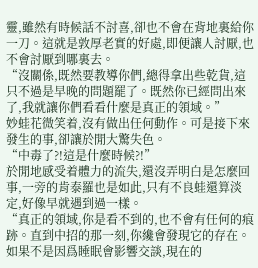靈,雖然有時候話不討喜,卻也不會在背地裏給你一刀。這就是敦厚老實的好處,即便讓人討厭,也不會討厭到哪裏去。
“沒關係,既然要教導你們,總得拿出些乾貨,這只不過是早晚的問題罷了。既然你已經問出來了,我就讓你們看看什麼是真正的領域。”
妙蛙花微笑着,沒有做出任何動作。可是接下來發生的事,卻讓於閒大驚失色。
“中毒了?!這是什麼時候?!”
於閒地感受着體力的流失,還沒弄明白是怎麼回事,一旁的肯泰羅也是如此,只有不良蛙還算淡定,好像早就遇到過一樣。
“真正的領域,你是看不到的,也不會有任何的痕跡。直到中招的那一刻,你纔會發現它的存在。如果不是因爲睡眠會影響交談,現在的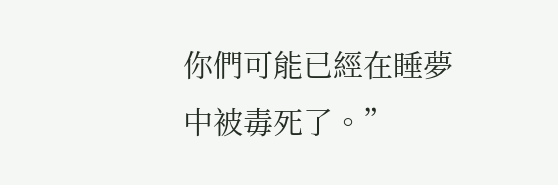你們可能已經在睡夢中被毒死了。”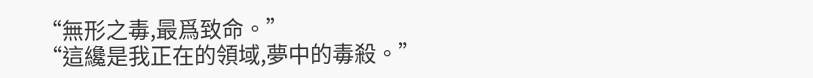“無形之毒,最爲致命。”
“這纔是我正在的領域,夢中的毒殺。”